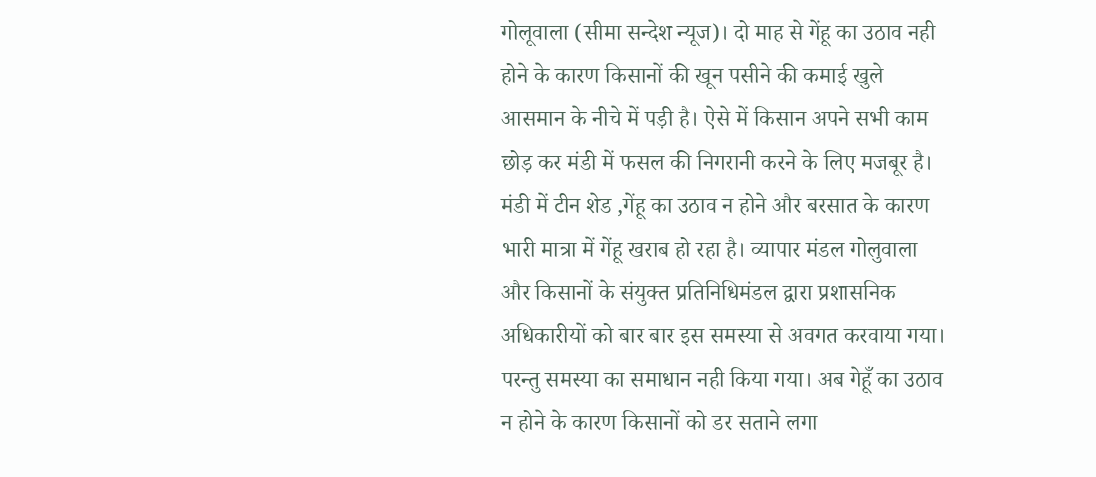गोलूवाला (सीमा सन्देश न्यूज)। दो माह से गेंहू का उठाव नही होने के कारण किसानों की खून पसीने की कमाई खुले आसमान के नीचे में पड़ी है। ऐसे में किसान अपने सभी काम छोड़ कर मंडी में फसल की निगरानी करने के लिए मजबूर है। मंडी में टीन शेड ,गेंहू का उठाव न होने और बरसात के कारण भारी मात्रा में गेंहू खराब हो रहा है। व्यापार मंडल गोलुवाला और किसानों के संयुक्त प्रतिनिधिमंडल द्वारा प्रशासनिक अधिकारीयों को बार बार इस समस्या से अवगत करवाया गया। परन्तु समस्या का समाधान नही किया गया। अब गेहूँ का उठाव न होने के कारण किसानों को डर सताने लगा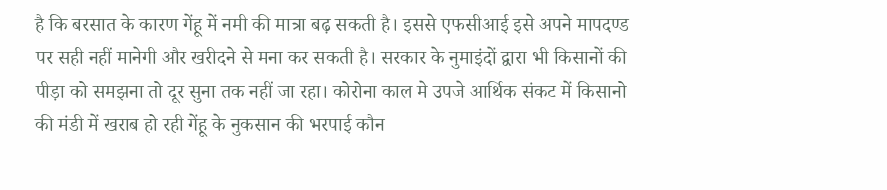है कि बरसात के कारण गेंहू में नमी की मात्रा बढ़ सकती है। इससे एफसीआई इसे अपने मापदण्ड पर सही नहीं मानेगी और खरीदने से मना कर सकती है। सरकार के नुमाइंदों द्वारा भी किसानों की पीड़ा को समझना तो दूर सुना तक नहीं जा रहा। कोरोना काल मे उपजे आर्थिक संकट में किसानो की मंडी में खराब हो रही गेंहू के नुकसान की भरपाई कौन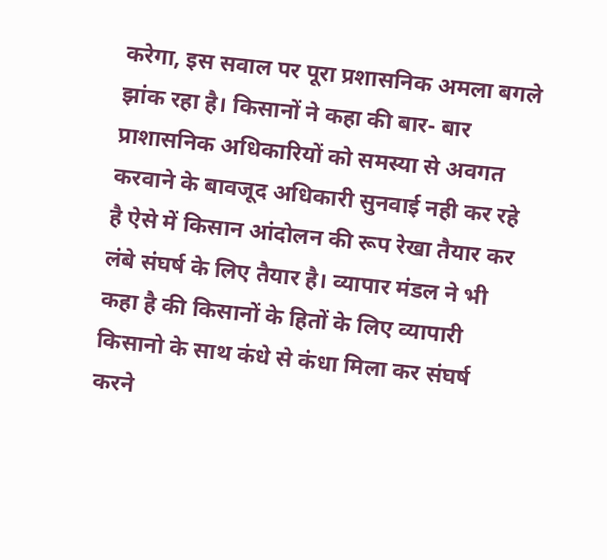करेगा, इस सवाल पर पूरा प्रशासनिक अमला बगले झांक रहा है। किसानों ने कहा की बार- बार प्राशासनिक अधिकारियों को समस्या से अवगत करवाने के बावजूद अधिकारी सुनवाई नही कर रहे है ऐसे में किसान आंदोलन की रूप रेखा तैयार कर लंबे संघर्ष के लिए तैयार है। व्यापार मंडल ने भी कहा है की किसानों के हितों के लिए व्यापारी किसानो के साथ कंधे से कंधा मिला कर संघर्ष करने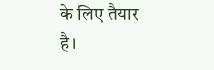के लिए तैयार है।